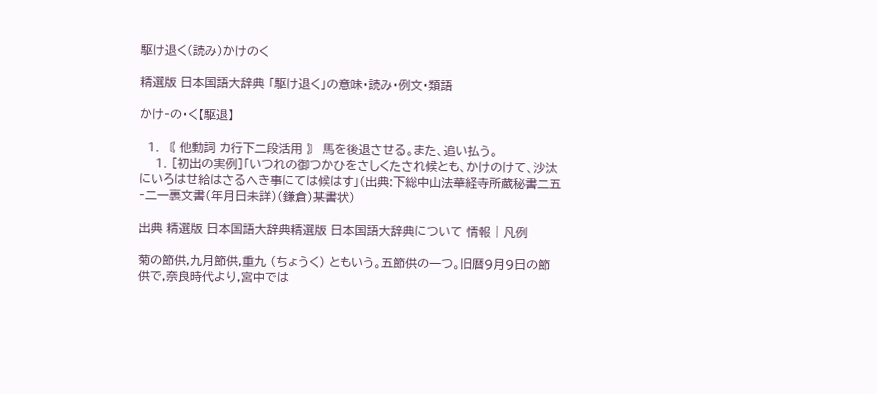駆け退く(読み)かけのく

精選版 日本国語大辞典 「駆け退く」の意味・読み・例文・類語

かけ‐の・く【駆退】

  1. 〘 他動詞 カ行下二段活用 〙 馬を後退させる。また、追い払う。
    1. [初出の実例]「いつれの御つかひをさしくたされ候とも、かけのけて、沙汰にいろはせ給はさるへき事にては候はす」(出典:下総中山法華経寺所蔵秘書二五‐二一裏文書(年月日未詳)(鎌倉)某書状)

出典 精選版 日本国語大辞典精選版 日本国語大辞典について 情報 | 凡例

菊の節供,九月節供,重九 (ちょうく) ともいう。五節供の一つ。旧暦9月9日の節供で,奈良時代より,宮中では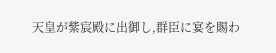天皇が紫宸殿に出御し,群臣に宴を賜わ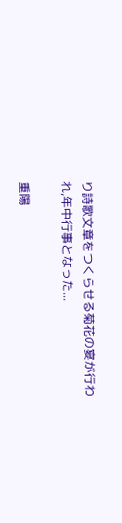り詩歌文章をつくらせる菊花の宴が行われ,年中行事となった...

重陽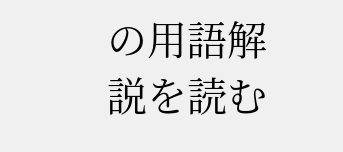の用語解説を読む